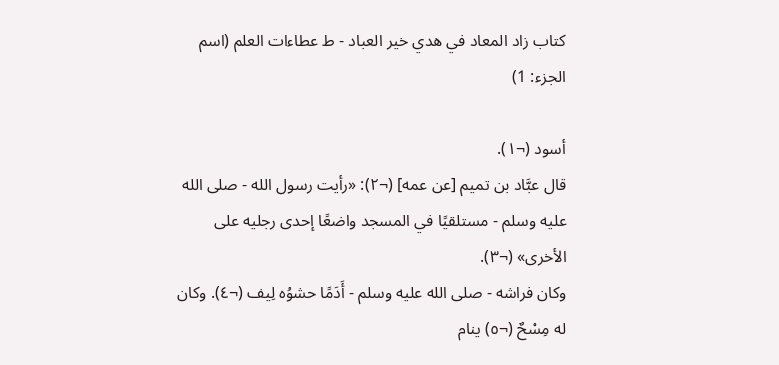كتاب زاد المعاد في هدي خير العباد - ط عطاءات العلم (اسم الجزء: 1)

أسود (¬١).
قال عبَّاد بن تميم [عن عمه] (¬٢): «رأيت رسول الله - صلى الله عليه وسلم - مستلقيًا في المسجد واضعًا إحدى رجليه على الأخرى» (¬٣).
وكان فراشه - صلى الله عليه وسلم - أَدَمًا حشوُه لِيف (¬٤). وكان له مِسْحٌ (¬٥) ينام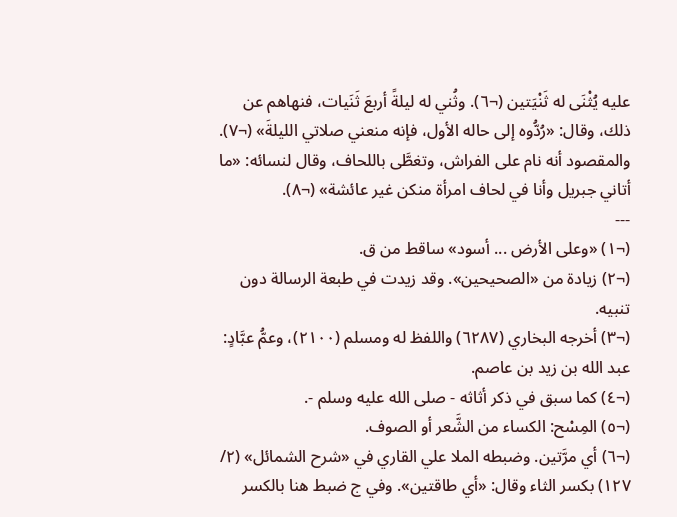عليه يُثْنَى له ثَنْيَتين (¬٦). وثُني له ليلةً أربعَ ثَنَيات، فنهاهم عن ذلك، وقال: «رُدُّوه إلى حاله الأول، فإنه منعني صلاتي الليلةَ» (¬٧).
والمقصود أنه نام على الفراش، وتغطَّى باللحاف، وقال لنسائه: «ما أتاني جبريل وأنا في لحاف امرأة منكن غير عائشة» (¬٨).
---
(¬١) «وعلى الأرض ... أسود» ساقط من ق.
(¬٢) زيادة من «الصحيحين». وقد زيدت في طبعة الرسالة دون تنبيه.
(¬٣) أخرجه البخاري (٦٢٨٧) واللفظ له ومسلم (٢١٠٠)، وعمُّ عبَّادٍ: عبد الله بن زيد بن عاصم.
(¬٤) كما سبق في ذكر أثاثه - صلى الله عليه وسلم -.
(¬٥) المِسْح: الكساء من الشَّعر أو الصوف.
(¬٦) أي مرَّتين. وضبطه الملا علي القاري في «شرح الشمائل» (٢/ ١٢٧) بكسر الثاء وقال: «أي طاقتين». وفي ج ضبط هنا بالكسر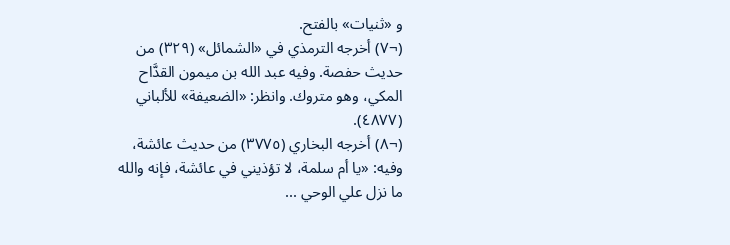و «ثنيات» بالفتح.
(¬٧) أخرجه الترمذي في «الشمائل» (٣٢٩) من حديث حفصة. وفيه عبد الله بن ميمون القدَّاح المكي، وهو متروك. وانظر: «الضعيفة» للألباني (٤٨٧٧).
(¬٨) أخرجه البخاري (٣٧٧٥) من حديث عائشة، وفيه: «يا أم سلمة، لا تؤذيني في عائشة، فإنه والله ما نزل علي الوحي ...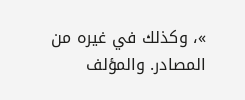»، وكذلك في غيره من المصادر. والمؤلف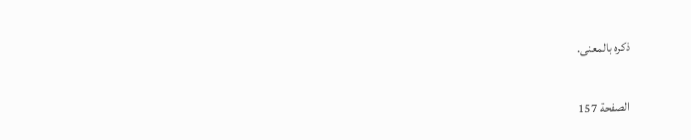ذكره بالمعنى.

الصفحة 157